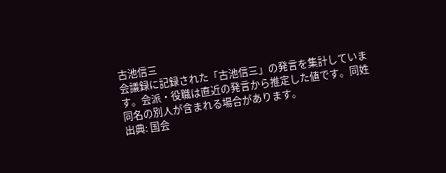古池信三
会議録に記録された「古池信三」の発言を集計しています。会派・役職は直近の発言から推定した値です。同姓同名の別人が含まれる場合があります。
出典: 国会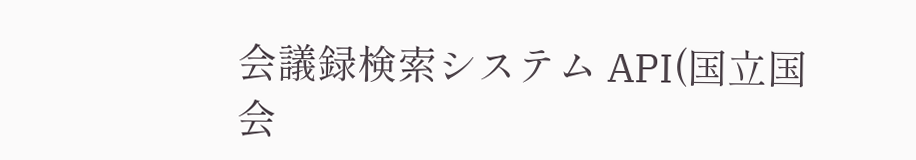会議録検索システム API(国立国会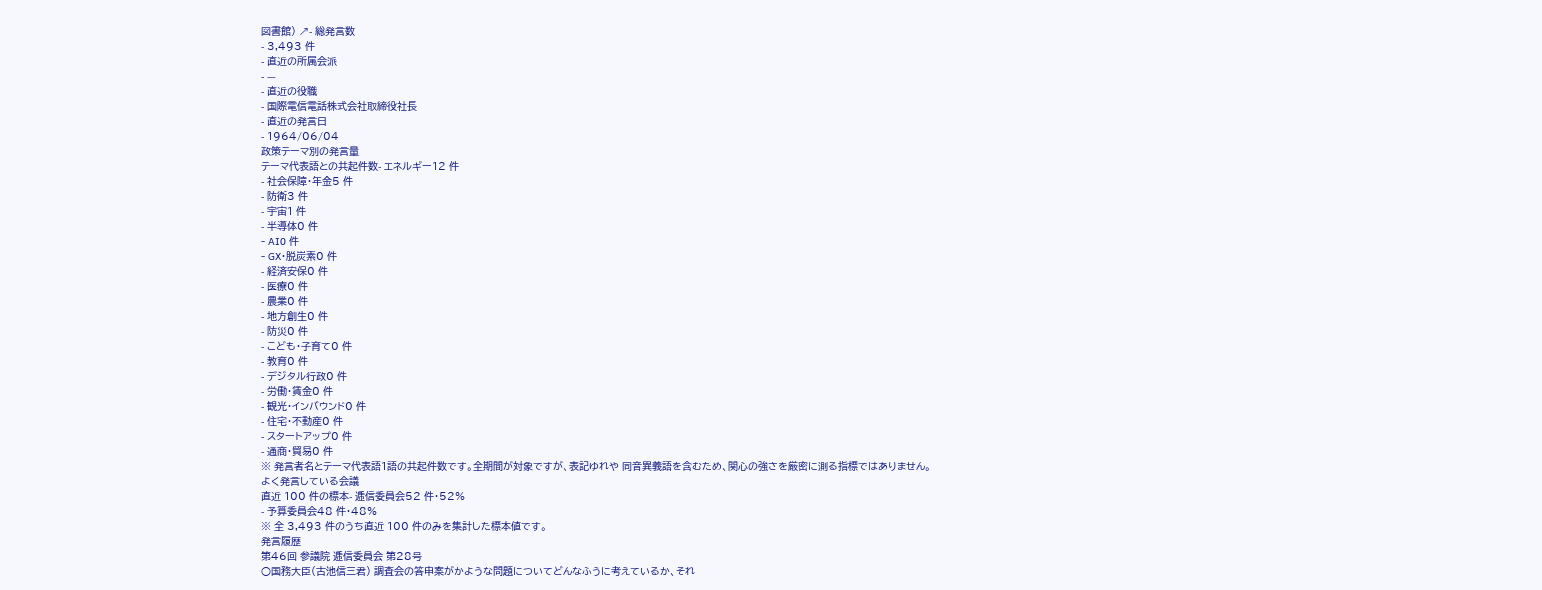図書館) ↗- 総発言数
- 3,493 件
- 直近の所属会派
- —
- 直近の役職
- 国際電信電話株式会社取締役社長
- 直近の発言日
- 1964/06/04
政策テーマ別の発言量
テーマ代表語との共起件数- エネルギー12 件
- 社会保障・年金5 件
- 防衛3 件
- 宇宙1 件
- 半導体0 件
- AI0 件
- GX・脱炭素0 件
- 経済安保0 件
- 医療0 件
- 農業0 件
- 地方創生0 件
- 防災0 件
- こども・子育て0 件
- 教育0 件
- デジタル行政0 件
- 労働・賃金0 件
- 観光・インバウンド0 件
- 住宅・不動産0 件
- スタートアップ0 件
- 通商・貿易0 件
※ 発言者名とテーマ代表語1語の共起件数です。全期間が対象ですが、表記ゆれや 同音異義語を含むため、関心の強さを厳密に測る指標ではありません。
よく発言している会議
直近 100 件の標本- 逓信委員会52 件・52%
- 予算委員会48 件・48%
※ 全 3,493 件のうち直近 100 件のみを集計した標本値です。
発言履歴
第46回 参議院 逓信委員会 第28号
○国務大臣(古池信三君) 調査会の答申案がかような問題についてどんなふうに考えているか、それ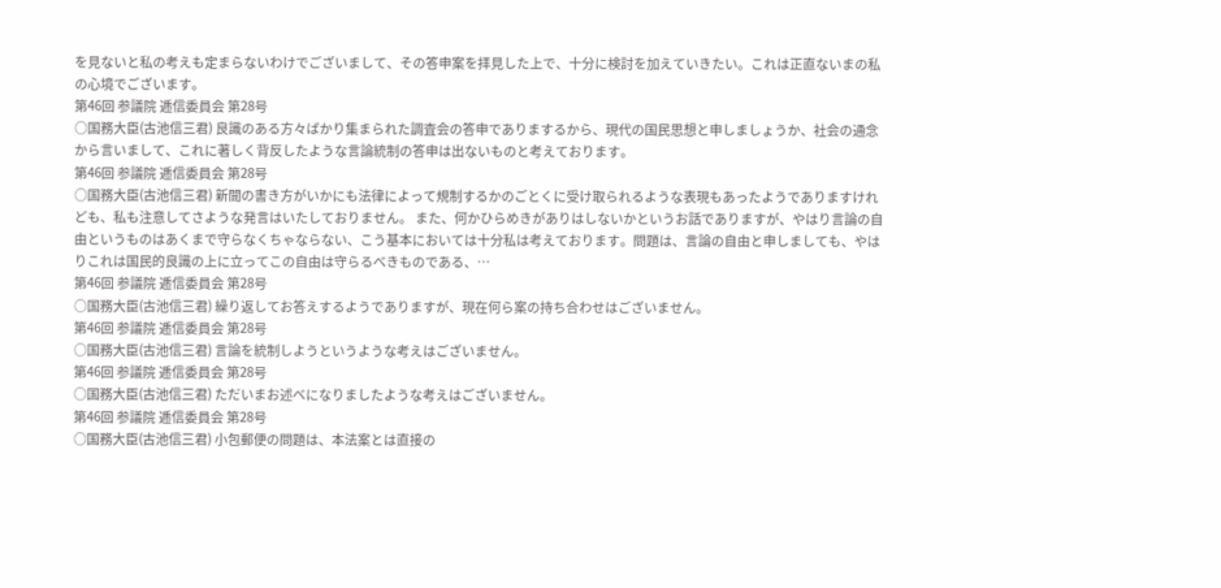を見ないと私の考えも定まらないわけでございまして、その答申案を拝見した上で、十分に検討を加えていきたい。これは正直ないまの私の心境でございます。
第46回 参議院 逓信委員会 第28号
○国務大臣(古池信三君) 良識のある方々ばかり集まられた調査会の答申でありまするから、現代の国民思想と申しましょうか、社会の通念から言いまして、これに著しく背反したような言論統制の答申は出ないものと考えております。
第46回 参議院 逓信委員会 第28号
○国務大臣(古池信三君) 新聞の書き方がいかにも法律によって規制するかのごとくに受け取られるような表現もあったようでありますけれども、私も注意してさような発言はいたしておりません。 また、何かひらめきがありはしないかというお話でありますが、やはり言論の自由というものはあくまで守らなくちゃならない、こう基本においては十分私は考えております。問題は、言論の自由と申しましても、やはりこれは国民的良識の上に立ってこの自由は守らるべきものである、…
第46回 参議院 逓信委員会 第28号
○国務大臣(古池信三君) 繰り返してお答えするようでありますが、現在何ら案の持ち合わせはございません。
第46回 参議院 逓信委員会 第28号
○国務大臣(古池信三君) 言論を統制しようというような考えはございません。
第46回 参議院 逓信委員会 第28号
○国務大臣(古池信三君) ただいまお述べになりましたような考えはございません。
第46回 参議院 逓信委員会 第28号
○国務大臣(古池信三君) 小包郵便の問題は、本法案とは直接の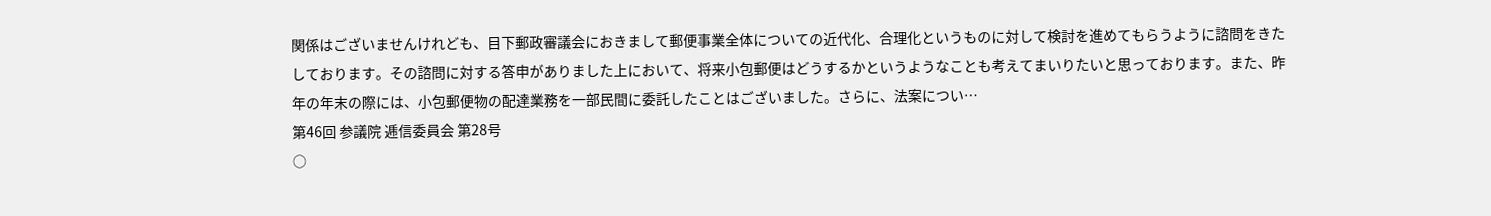関係はございませんけれども、目下郵政審議会におきまして郵便事業全体についての近代化、合理化というものに対して検討を進めてもらうように諮問をきたしております。その諮問に対する答申がありました上において、将来小包郵便はどうするかというようなことも考えてまいりたいと思っております。また、昨年の年末の際には、小包郵便物の配達業務を一部民間に委託したことはございました。さらに、法案につい…
第46回 参議院 逓信委員会 第28号
○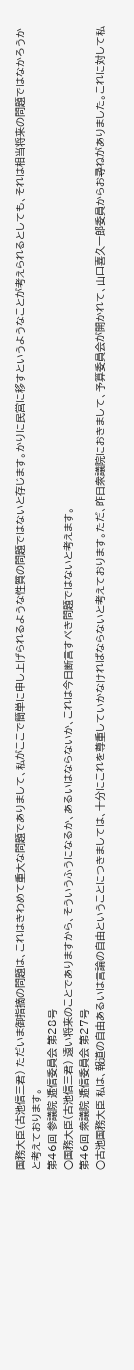国務大臣(古池信三君) ただいま御指摘の問題は、これはきわめて重大な問題でありまして、私がここで簡単に申し上げられるような性質の問題ではないと存じます。かりに民営に移すというようなことが考えられるとしても、それは相当将来の問題ではなかろうかと考えております。
第46回 参議院 逓信委員会 第28号
○国務大臣(古池信三君) 遠い将来のことでありますから、そういうふうになるか、あるいはならないか、これは今日断言すべき問題ではないと考えます。
第46回 衆議院 逓信委員会 第27号
○古池国務大臣 私は、報道の自由あるいは言論の自由ということにつきましては、十分にこれを尊重していかなければならないと考えております。ただ、昨日衆議院におきまして、予算委員会が開かれて、山口喜久一郎委員からお尋ねがありました。これに対して私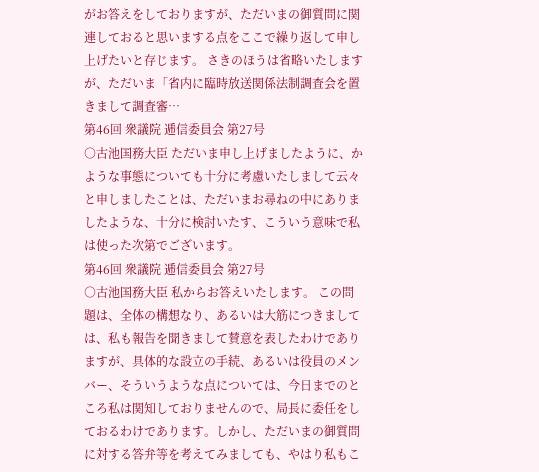がお答えをしておりますが、ただいまの御質問に関連しておると思いまする点をここで繰り返して申し上げたいと存じます。 さきのほうは省略いたしますが、ただいま「省内に臨時放送関係法制調査会を置きまして調査審…
第46回 衆議院 逓信委員会 第27号
○古池国務大臣 ただいま申し上げましたように、かような事態についても十分に考慮いたしまして云々と申しましたことは、ただいまお尋ねの中にありましたような、十分に検討いたす、こういう意味で私は使った次第でございます。
第46回 衆議院 逓信委員会 第27号
○古池国務大臣 私からお答えいたします。 この問題は、全体の構想なり、あるいは大筋につきましては、私も報告を聞きまして賛意を表したわけでありますが、具体的な設立の手続、あるいは役員のメンバー、そういうような点については、今日までのところ私は関知しておりませんので、局長に委任をしておるわけであります。しかし、ただいまの御質問に対する答弁等を考えてみましても、やはり私もこ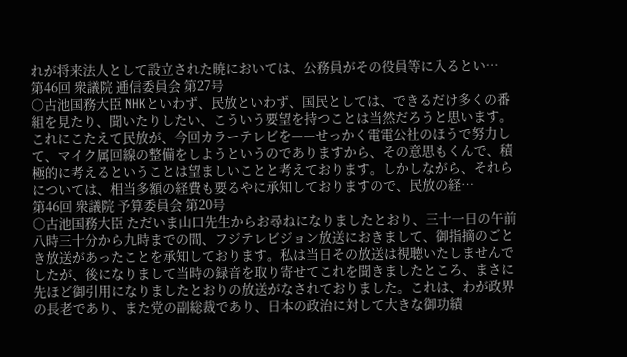れが将来法人として設立された暁においては、公務員がその役員等に入るとい…
第46回 衆議院 逓信委員会 第27号
○古池国務大臣 NHKといわず、民放といわず、国民としては、できるだけ多くの番組を見たり、聞いたりしたい、こういう要望を持つことは当然だろうと思います。これにこたえて民放が、今回カラーテレビを——せっかく電電公社のほうで努力して、マイク属回線の整備をしようというのでありますから、その意思もくんで、積極的に考えるということは望ましいことと考えております。しかしながら、それらについては、相当多額の経費も要るやに承知しておりますので、民放の経…
第46回 衆議院 予算委員会 第20号
○古池国務大臣 ただいま山口先生からお尋ねになりましたとおり、三十一日の午前八時三十分から九時までの間、フジテレビジョン放送におきまして、御指摘のごとき放送があったことを承知しております。私は当日その放送は視聴いたしませんでしたが、後になりまして当時の録音を取り寄せてこれを聞きましたところ、まさに先ほど御引用になりましたとおりの放送がなされておりました。これは、わが政界の長老であり、また党の副総裁であり、日本の政治に対して大きな御功績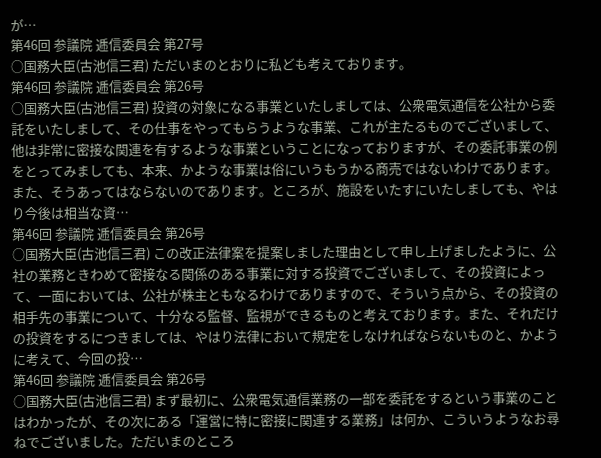が…
第46回 参議院 逓信委員会 第27号
○国務大臣(古池信三君) ただいまのとおりに私ども考えております。
第46回 参議院 逓信委員会 第26号
○国務大臣(古池信三君) 投資の対象になる事業といたしましては、公衆電気通信を公社から委託をいたしまして、その仕事をやってもらうような事業、これが主たるものでございまして、他は非常に密接な関連を有するような事業ということになっておりますが、その委託事業の例をとってみましても、本来、かような事業は俗にいうもうかる商売ではないわけであります。また、そうあってはならないのであります。ところが、施設をいたすにいたしましても、やはり今後は相当な資…
第46回 参議院 逓信委員会 第26号
○国務大臣(古池信三君) この改正法律案を提案しました理由として申し上げましたように、公社の業務ときわめて密接なる関係のある事業に対する投資でございまして、その投資によって、一面においては、公社が株主ともなるわけでありますので、そういう点から、その投資の相手先の事業について、十分なる監督、監視ができるものと考えております。また、それだけの投資をするにつきましては、やはり法律において規定をしなければならないものと、かように考えて、今回の投…
第46回 参議院 逓信委員会 第26号
○国務大臣(古池信三君) まず最初に、公衆電気通信業務の一部を委託をするという事業のことはわかったが、その次にある「運営に特に密接に関連する業務」は何か、こういうようなお尋ねでございました。ただいまのところ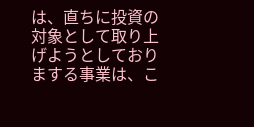は、直ちに投資の対象として取り上げようとしておりまする事業は、こ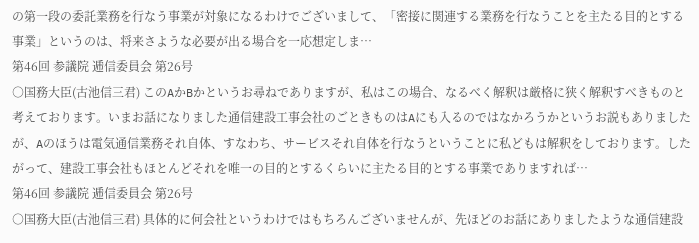の第一段の委託業務を行なう事業が対象になるわけでございまして、「密接に関連する業務を行なうことを主たる目的とする事業」というのは、将来さような必要が出る場合を一応想定しま…
第46回 参議院 逓信委員会 第26号
○国務大臣(古池信三君) このAかBかというお尋ねでありますが、私はこの場合、なるべく解釈は厳格に狭く解釈すべきものと考えております。いまお話になりました通信建設工事会社のごときものはAにも入るのではなかろうかというお説もありましたが、Aのほうは電気通信業務それ自体、すなわち、サービスそれ自体を行なうということに私どもは解釈をしております。したがって、建設工事会社もほとんどそれを唯一の目的とするくらいに主たる目的とする事業でありますれば…
第46回 参議院 逓信委員会 第26号
○国務大臣(古池信三君) 具体的に何会社というわけではもちろんございませんが、先ほどのお話にありましたような通信建設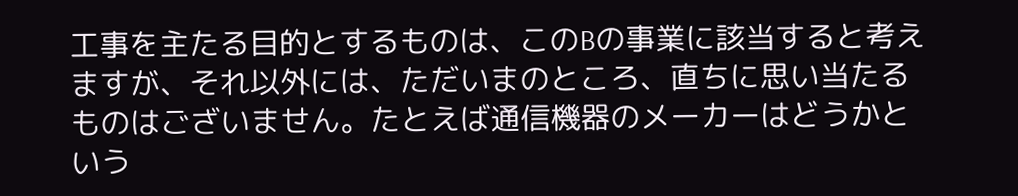工事を主たる目的とするものは、このBの事業に該当すると考えますが、それ以外には、ただいまのところ、直ちに思い当たるものはございません。たとえば通信機器のメーカーはどうかという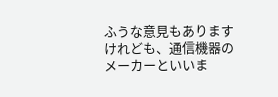ふうな意見もありますけれども、通信機器のメーカーといいま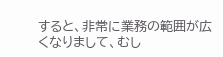すると、非常に業務の範囲が広くなりまして、むし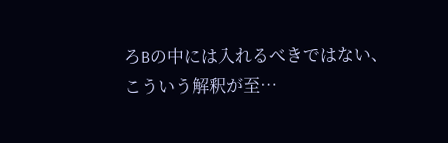ろBの中には入れるべきではない、こういう解釈が至…